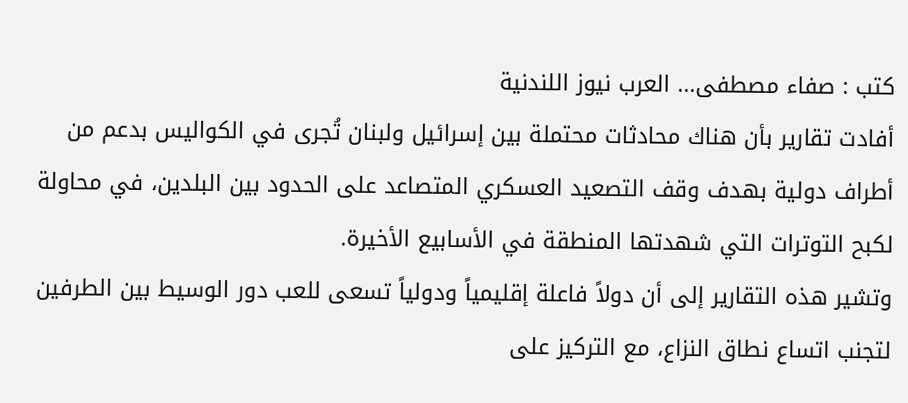كتب : صفاء مصطفى... العرب نيوز اللندنية
أفادت تقارير بأن هناك محادثات محتملة بين إسرائيل ولبنان تُجرى في الكواليس بدعم من أطراف دولية بهدف وقف التصعيد العسكري المتصاعد على الحدود بين البلدين، في محاولة لكبح التوترات التي شهدتها المنطقة في الأسابيع الأخيرة.
وتشير هذه التقارير إلى أن دولاً فاعلة إقليمياً ودولياً تسعى للعب دور الوسيط بين الطرفين لتجنب اتساع نطاق النزاع، مع التركيز على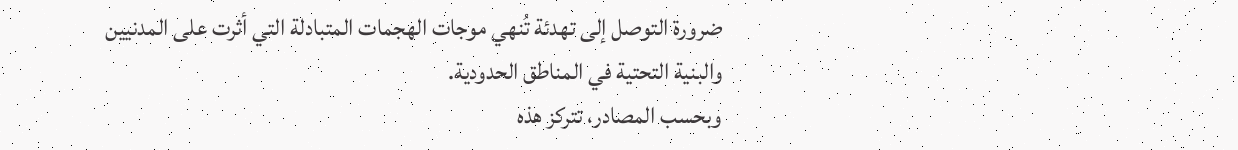ضرورة التوصل إلى تهدئة تُنهي موجات الهجمات المتبادلة التي أثرت على المدنيين والبنية التحتية في المناطق الحدودية.
وبحسب المصادر، تتركز هذه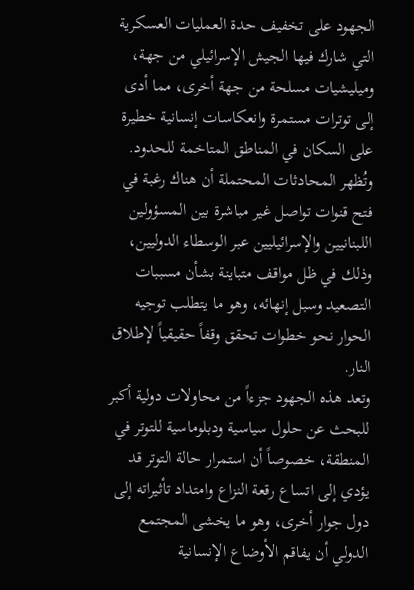الجهود على تخفيف حدة العمليات العسكرية التي شارك فيها الجيش الإسرائيلي من جهة، وميليشيات مسلحة من جهة أخرى، مما أدى إلى توترات مستمرة وانعكاسات إنسانية خطيرة على السكان في المناطق المتاخمة للحدود.
وتُظهر المحادثات المحتملة أن هناك رغبة في فتح قنوات تواصل غير مباشرة بين المسؤولين اللبنانيين والإسرائيليين عبر الوسطاء الدوليين، وذلك في ظل مواقف متباينة بشأن مسببات التصعيد وسبل إنهائه، وهو ما يتطلب توجيه الحوار نحو خطوات تحقق وقفاً حقيقياً لإطلاق النار.
وتعد هذه الجهود جزءاً من محاولات دولية أكبر للبحث عن حلول سياسية ودبلوماسية للتوتر في المنطقة، خصوصاً أن استمرار حالة التوتر قد يؤدي إلى اتساع رقعة النزاع وامتداد تأثيراته إلى دول جوار أخرى، وهو ما يخشى المجتمع الدولي أن يفاقم الأوضاع الإنسانية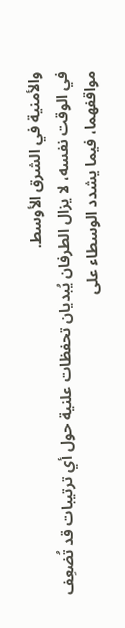والأمنية في الشرق الأوسط.
في الوقت نفسه، لا يزال الطرفان يُبديان تحفظات علنية حول أي ترتيبات قد تُضعِف مواقفهما، فيما يشدد الوسطاء على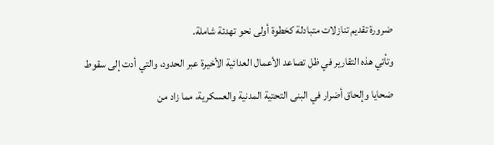ضرورة تقديم تنازلات متبادلة كخطوة أولى نحو تهدئة شاملة.
وتأتي هذه التقارير في ظل تصاعد الأعمال العدائية الأخيرة عبر الحدود، والتي أدت إلى سقوط ضحايا وإلحاق أضرار في البنى التحتية المدنية والعسكرية، مما زاد من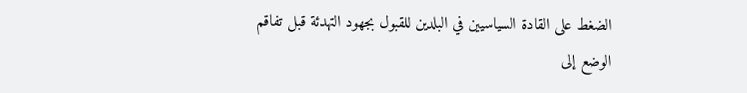الضغط على القادة السياسيين في البلدين للقبول بجهود التهدئة قبل تفاقم الوضع إلى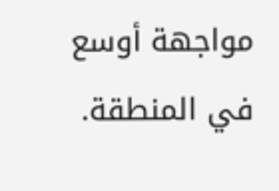مواجهة أوسع في المنطقة.